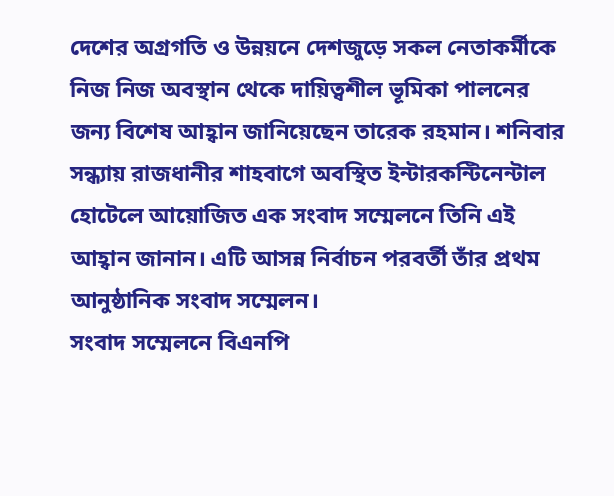দেশের অগ্রগতি ও উন্নয়নে দেশজুড়ে সকল নেতাকর্মীকে নিজ নিজ অবস্থান থেকে দায়িত্বশীল ভূমিকা পালনের জন্য বিশেষ আহ্বান জানিয়েছেন তারেক রহমান। শনিবার সন্ধ্যায় রাজধানীর শাহবাগে অবস্থিত ইন্টারকন্টিনেন্টাল হোটেলে আয়োজিত এক সংবাদ সম্মেলনে তিনি এই আহ্বান জানান। এটি আসন্ন নির্বাচন পরবর্তী তাঁর প্রথম আনুষ্ঠানিক সংবাদ সম্মেলন।
সংবাদ সম্মেলনে বিএনপি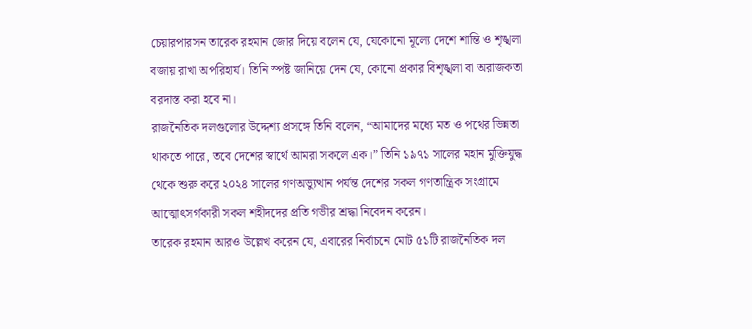চেয়ারপারসন তারেক রহমান জোর দিয়ে বলেন যে, যেকোনো মূল্যে দেশে শান্তি ও শৃঙ্খলা বজায় রাখা অপরিহার্য। তিনি স্পষ্ট জানিয়ে দেন যে, কোনো প্রকার বিশৃঙ্খলা বা অরাজকতা বরদাস্ত করা হবে না।
রাজনৈতিক দলগুলোর উদ্দেশ্য প্রসঙ্গে তিনি বলেন, “আমাদের মধ্যে মত ও পথের ভিন্নতা থাকতে পারে, তবে দেশের স্বার্থে আমরা সকলে এক।” তিনি ১৯৭১ সালের মহান মুক্তিযুদ্ধ থেকে শুরু করে ২০২৪ সালের গণঅভ্যুত্থান পর্যন্ত দেশের সকল গণতান্ত্রিক সংগ্রামে আত্মোৎসর্গকারী সকল শহীদদের প্রতি গভীর শ্রদ্ধা নিবেদন করেন।
তারেক রহমান আরও উল্লেখ করেন যে, এবারের নির্বাচনে মোট ৫১টি রাজনৈতিক দল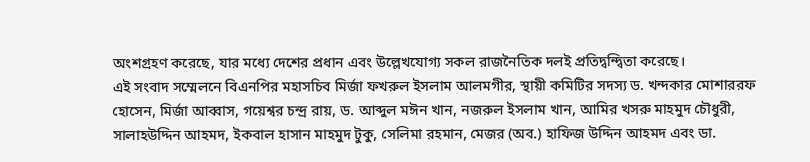অংশগ্রহণ করেছে, যার মধ্যে দেশের প্রধান এবং উল্লেখযোগ্য সকল রাজনৈতিক দলই প্রতিদ্বন্দ্বিতা করেছে।
এই সংবাদ সম্মেলনে বিএনপির মহাসচিব মির্জা ফখরুল ইসলাম আলমগীর, স্থায়ী কমিটির সদস্য ড. খন্দকার মোশাররফ হোসেন, মির্জা আব্বাস, গয়েশ্বর চন্দ্র রায়, ড. আব্দুল মঈন খান, নজরুল ইসলাম খান, আমির খসরু মাহমুদ চৌধুরী, সালাহউদ্দিন আহমদ, ইকবাল হাসান মাহমুদ টুকু, সেলিমা রহমান, মেজর (অব.) হাফিজ উদ্দিন আহমদ এবং ডা.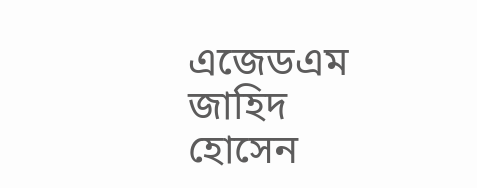এজেডএম জাহিদ হোসেন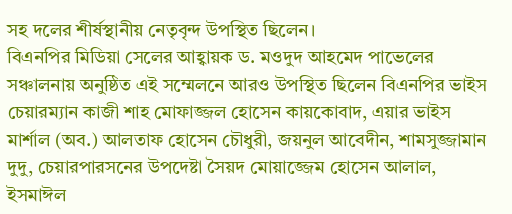সহ দলের শীর্ষস্থানীয় নেতৃবৃন্দ উপস্থিত ছিলেন।
বিএনপির মিডিয়া সেলের আহ্বায়ক ড. মওদুদ আহমেদ পাভেলের সঞ্চালনায় অনুষ্ঠিত এই সম্মেলনে আরও উপস্থিত ছিলেন বিএনপির ভাইস চেয়ারম্যান কাজী শাহ মোফাজ্জল হোসেন কায়কোবাদ, এয়ার ভাইস মার্শাল (অব.) আলতাফ হোসেন চৌধুরী, জয়নুল আবেদীন, শামসুজ্জামান দুদু, চেয়ারপারসনের উপদেষ্টা সৈয়দ মোয়াজ্জেম হোসেন আলাল, ইসমাঈল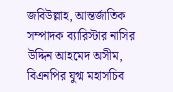জবিউল্লাহ, আন্তর্জাতিক সম্পাদক ব্যারিস্টার নাসির উদ্দিন আহমেদ অসীম, বিএনপির যুগ্ম মহাসচিব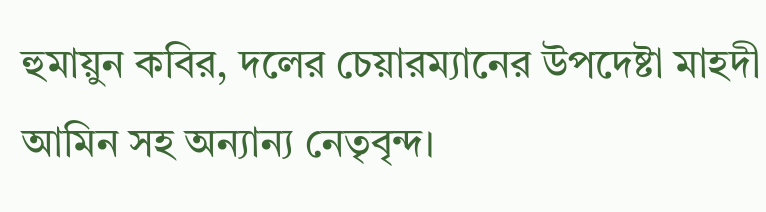হুমায়ুন কবির, দলের চেয়ারম্যানের উপদেষ্টা মাহদী আমিন সহ অন্যান্য নেতৃবৃন্দ।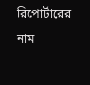রিপোর্টারের নাম